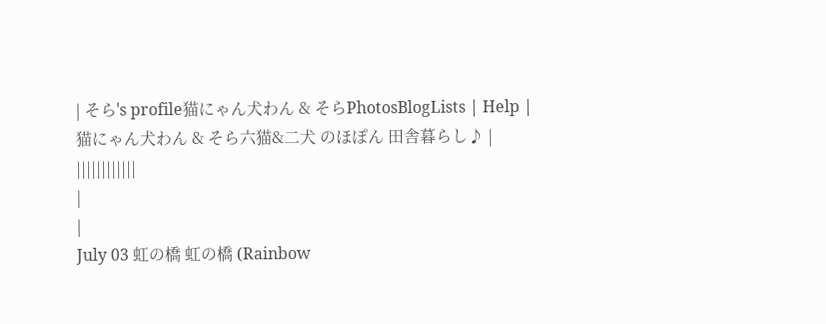| そら's profile猫にゃん犬わん & そらPhotosBlogLists | Help |
猫にゃん犬わん & そら六猫&二犬 のほぽん 田舎暮らし♪ |
||||||||||||
|
|
July 03 虹の橋 虹の橋 (Rainbow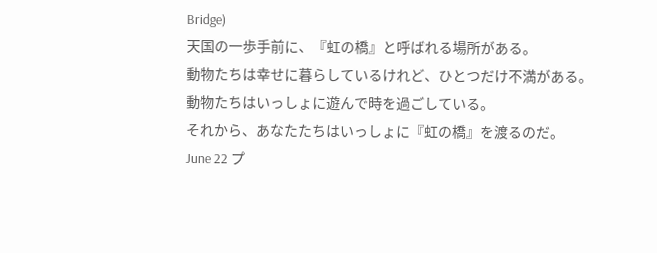Bridge)
天国の一歩手前に、『虹の橋』と呼ばれる場所がある。
動物たちは幸せに暮らしているけれど、ひとつだけ不満がある。
動物たちはいっしょに遊んで時を過ごしている。
それから、あなたたちはいっしょに『虹の橋』を渡るのだ。
June 22 プ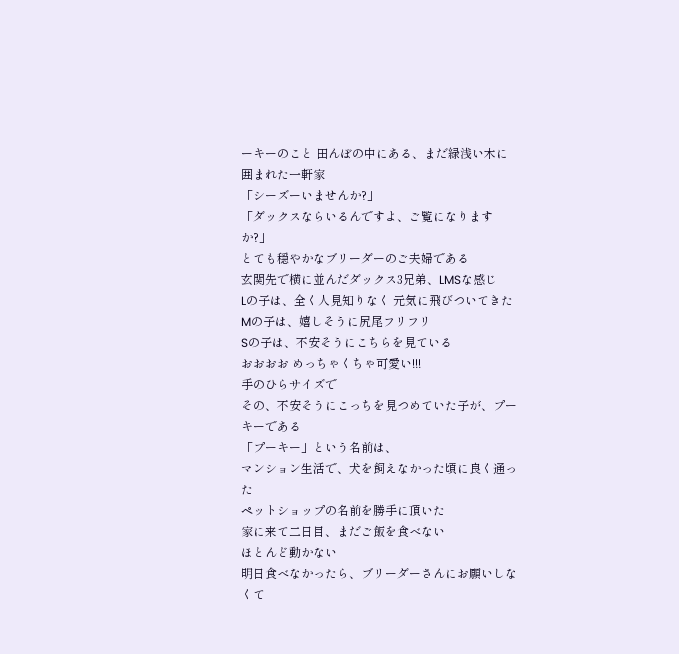ーキーのこと 田んぼの中にある、まだ緑浅い木に囲まれた一軒家
「シーズーいませんか?」
「ダックスならいるんですよ、ご覧になりますか?」
とても穏やかなブリーダーのご夫婦である
玄関先で横に並んだダックス3兄弟、LMSな感じ
Lの子は、全く人見知りなく 元気に飛びついてきた
Mの子は、嬉しそうに尻尾フリフリ
Sの子は、不安そうにこちらを見ている
おおおお めっちゃくちゃ可愛い!!!
手のひらサイズで
その、不安そうにこっちを見つめていた子が、プーキーである
「プーキー」という名前は、
マンション生活で、犬を飼えなかった頃に良く通った
ペットショップの名前を勝手に頂いた
家に来て二日目、まだご飯を食べない
ほとんど動かない
明日食べなかったら、ブリーダーさんにお願いしなくて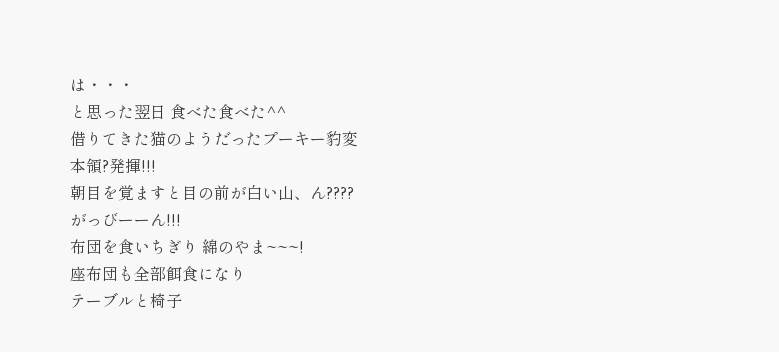は・・・
と思った翌日 食べた食べた^^
借りてきた猫のようだったプーキー豹変
本領?発揮!!!
朝目を覚ますと目の前が白い山、ん????
がっびーーん!!!
布団を食いちぎり 綿のやま~~~!
座布団も全部餌食になり
テーブルと椅子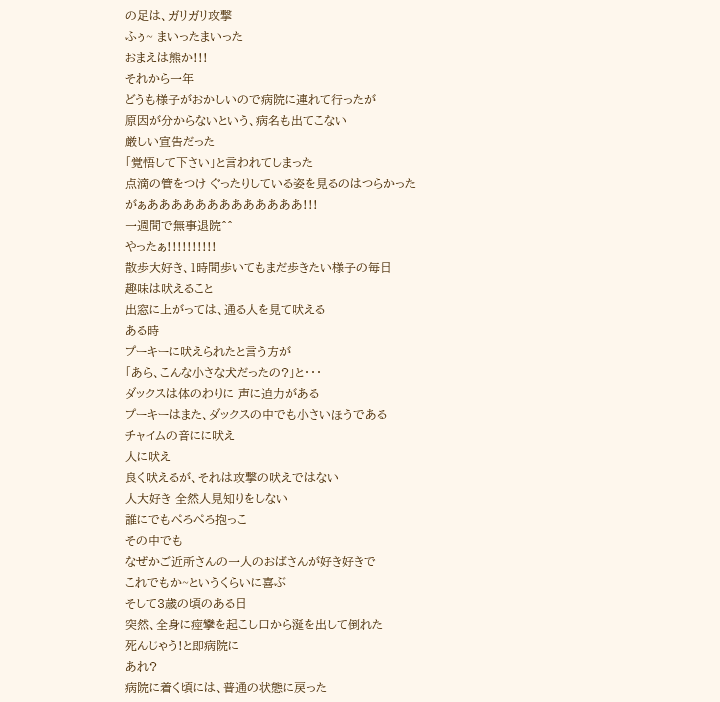の足は、ガリガリ攻撃
ふぅ~ まいったまいった
おまえは熊か!!!
それから一年
どうも様子がおかしいので病院に連れて行ったが
原因が分からないという、病名も出てこない
厳しい宣告だった
「覚悟して下さい」と言われてしまった
点滴の管をつけ ぐったりしている姿を見るのはつらかった
がぁあああああああああああああ!!!
一週間で無事退院^^
やったぁ!!!!!!!!!!
散歩大好き、1時間歩いてもまだ歩きたい様子の毎日
趣味は吠えること
出窓に上がっては、通る人を見て吠える
ある時
プーキーに吠えられたと言う方が
「あら、こんな小さな犬だったの?」と・・・
ダックスは体のわりに 声に迫力がある
プーキーはまた、ダックスの中でも小さいほうである
チャイムの音にに吠え
人に吠え
良く吠えるが、それは攻撃の吠えではない
人大好き 全然人見知りをしない
誰にでもぺろぺろ抱っこ
その中でも
なぜかご近所さんの一人のおばさんが好き好きで
これでもか~というくらいに喜ぶ
そして3歳の頃のある日
突然、全身に痙攣を起こし口から涎を出して倒れた
死んじゃう!と即病院に
あれ?
病院に着く頃には、普通の状態に戻った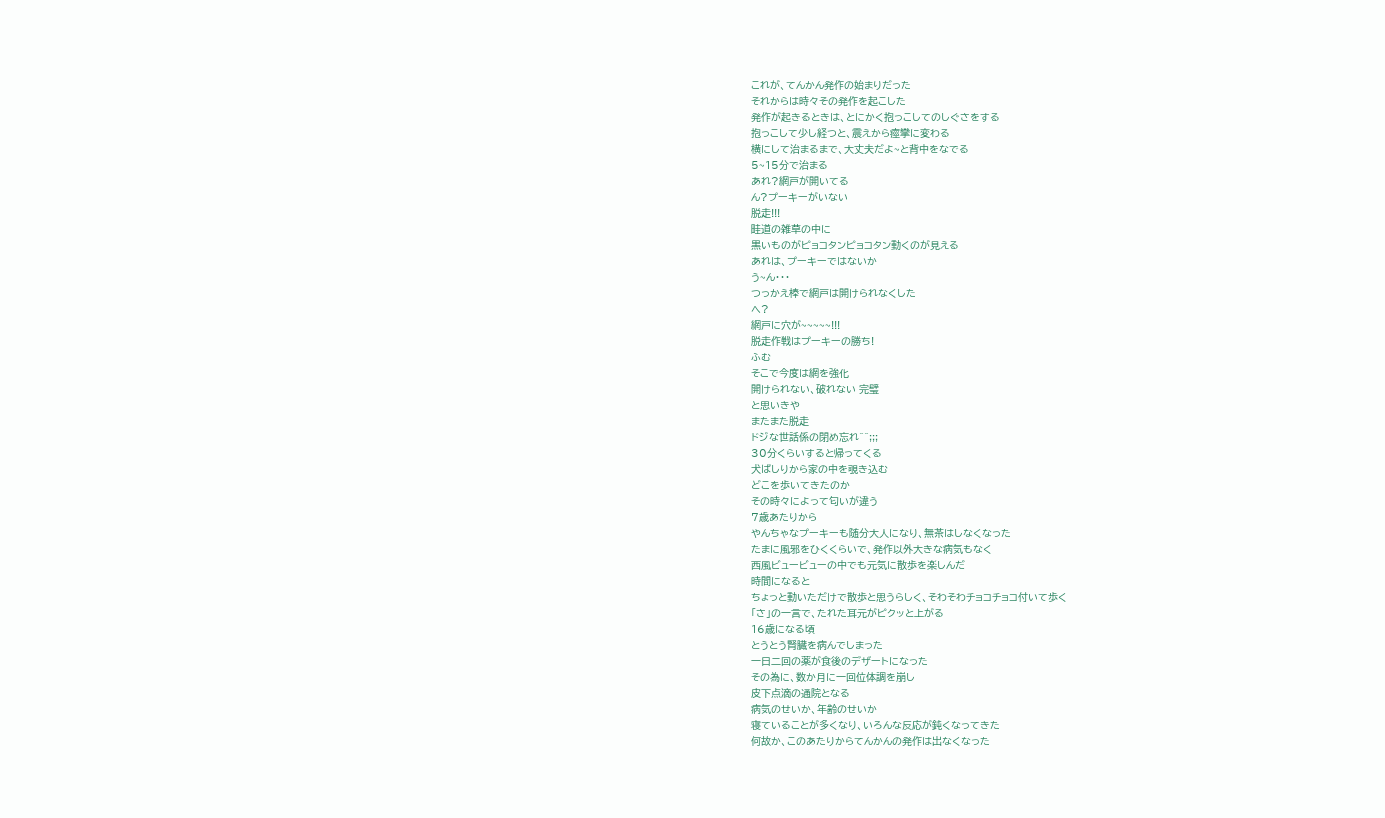これが、てんかん発作の始まりだった
それからは時々その発作を起こした
発作が起きるときは、とにかく抱っこしてのしぐさをする
抱っこして少し経つと、震えから痙攣に変わる
横にして治まるまで、大丈夫だよ~と背中をなでる
5~15分で治まる
あれ?網戸が開いてる
ん?プーキーがいない
脱走!!!
畦道の雑草の中に
黒いものがピョコタンピョコタン動くのが見える
あれは、プーキーではないか
う~ん・・・
つっかえ棒で網戸は開けられなくした
へ?
網戸に穴が~~~~~!!!
脱走作戦はプーキーの勝ち!
ふむ
そこで今度は網を強化
開けられない、破れない 完璧
と思いきや
またまた脱走
ドジな世話係の閉め忘れ^^;;;
30分くらいすると帰ってくる
犬ばしりから家の中を覗き込む
どこを歩いてきたのか
その時々によって匂いが違う
7歳あたりから
やんちゃなプーキーも随分大人になり、無茶はしなくなった
たまに風邪をひくくらいで、発作以外大きな病気もなく
西風ビュービューの中でも元気に散歩を楽しんだ
時間になると
ちょっと動いただけで散歩と思うらしく、そわそわチョコチョコ付いて歩く
「さ」の一言で、たれた耳元がピクッと上がる
16歳になる頃
とうとう腎臓を病んでしまった
一日二回の薬が食後のデザートになった
その為に、数か月に一回位体調を崩し
皮下点滴の通院となる
病気のせいか、年齢のせいか
寝ていることが多くなり、いろんな反応が鈍くなってきた
何故か、このあたりからてんかんの発作は出なくなった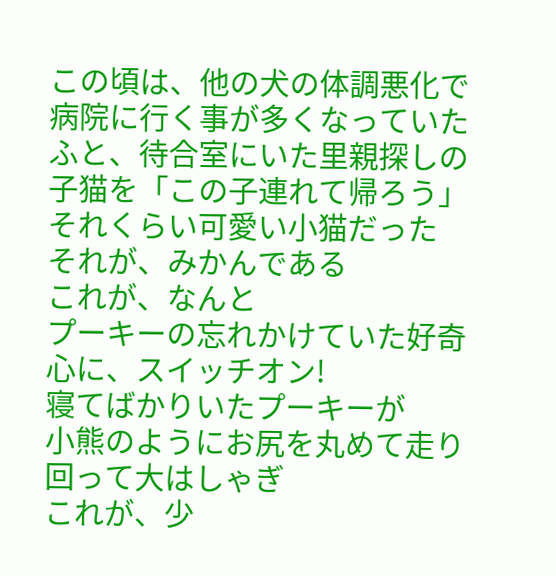この頃は、他の犬の体調悪化で
病院に行く事が多くなっていた
ふと、待合室にいた里親探しの子猫を「この子連れて帰ろう」
それくらい可愛い小猫だった
それが、みかんである
これが、なんと
プーキーの忘れかけていた好奇心に、スイッチオン!
寝てばかりいたプーキーが
小熊のようにお尻を丸めて走り回って大はしゃぎ
これが、少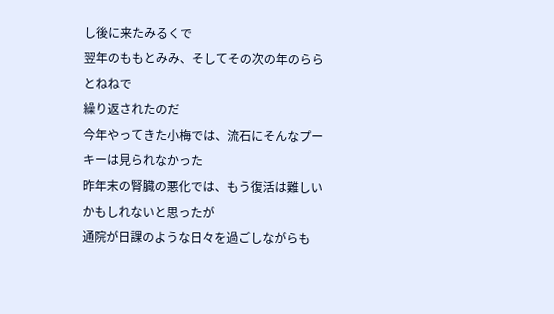し後に来たみるくで
翌年のももとみみ、そしてその次の年のららとねねで
繰り返されたのだ
今年やってきた小梅では、流石にそんなプーキーは見られなかった
昨年末の腎臓の悪化では、もう復活は難しいかもしれないと思ったが
通院が日課のような日々を過ごしながらも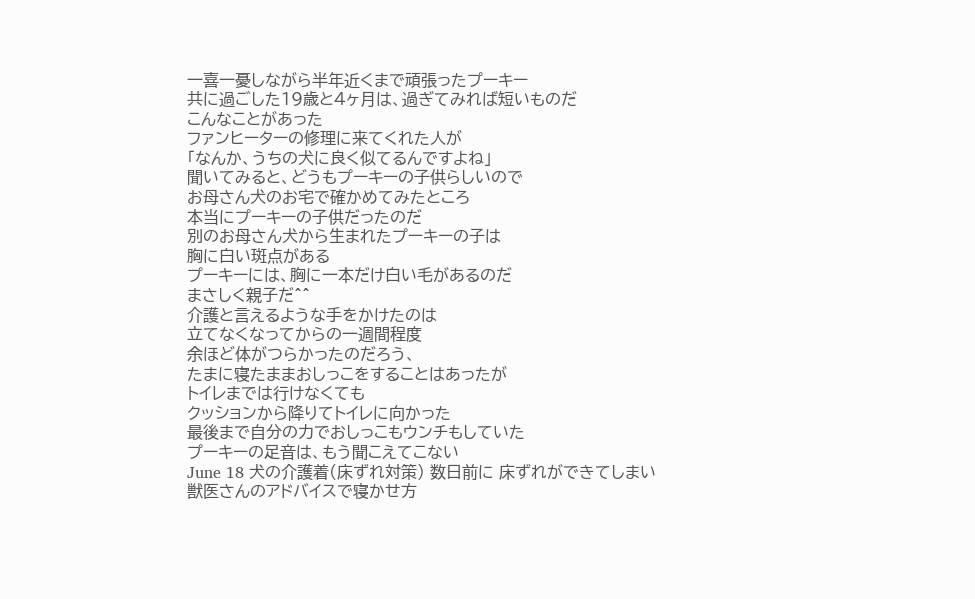一喜一憂しながら半年近くまで頑張ったプーキー
共に過ごした19歳と4ヶ月は、過ぎてみれば短いものだ
こんなことがあった
ファンヒーターの修理に来てくれた人が
「なんか、うちの犬に良く似てるんですよね」
聞いてみると、どうもプーキーの子供らしいので
お母さん犬のお宅で確かめてみたところ
本当にプーキーの子供だったのだ
別のお母さん犬から生まれたプーキーの子は
胸に白い斑点がある
プーキーには、胸に一本だけ白い毛があるのだ
まさしく親子だ^^
介護と言えるような手をかけたのは
立てなくなってからの一週間程度
余ほど体がつらかったのだろう、
たまに寝たままおしっこをすることはあったが
トイレまでは行けなくても
クッションから降りてトイレに向かった
最後まで自分の力でおしっこもウンチもしていた
プーキーの足音は、もう聞こえてこない
June 18 犬の介護着(床ずれ対策) 数日前に 床ずれができてしまい
獣医さんのアドバイスで寝かせ方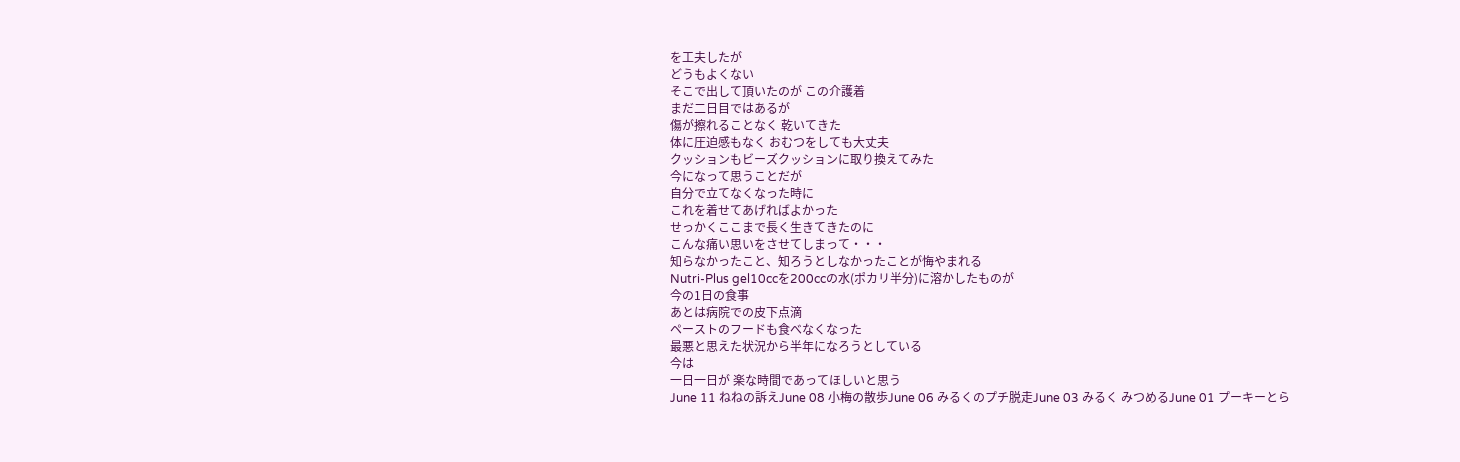を工夫したが
どうもよくない
そこで出して頂いたのが この介護着
まだ二日目ではあるが
傷が擦れることなく 乾いてきた
体に圧迫感もなく おむつをしても大丈夫
クッションもビーズクッションに取り換えてみた
今になって思うことだが
自分で立てなくなった時に
これを着せてあげればよかった
せっかくここまで長く生きてきたのに
こんな痛い思いをさせてしまって・・・
知らなかったこと、知ろうとしなかったことが悔やまれる
Nutri-Plus gel10ccを200ccの水(ポカリ半分)に溶かしたものが
今の1日の食事
あとは病院での皮下点滴
ペーストのフードも食べなくなった
最悪と思えた状況から半年になろうとしている
今は
一日一日が 楽な時間であってほしいと思う
June 11 ねねの訴えJune 08 小梅の散歩June 06 みるくのプチ脱走June 03 みるく みつめるJune 01 プーキーとら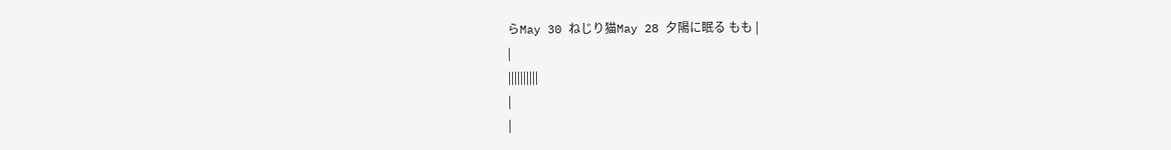らMay 30 ねじり猫May 28 夕陽に眠る もも |
|
||||||||||
|
|